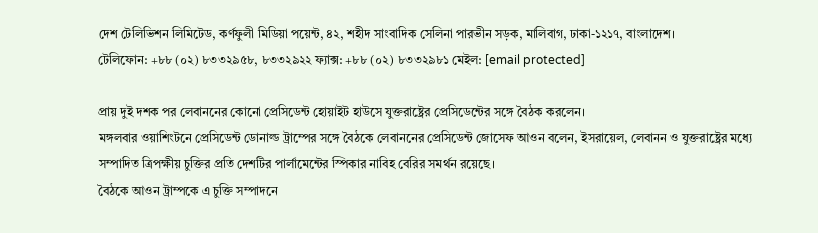দেশ টেলিভিশন লিমিটেড, কর্ণফুলী মিডিয়া পয়েন্ট, ৪২, শহীদ সাংবাদিক সেলিনা পারভীন সড়ক, মালিবাগ, ঢাকা-১২১৭, বাংলাদেশ।
টেলিফোন: +৮৮ (০২) ৮৩৩২৯৫৮, ৮৩৩২৯২২ ফ্যাক্স: +৮৮ (০২) ৮৩৩২৯৮১ মেইল: [email protected]

প্রায় দুই দশক পর লেবাননের কোনো প্রেসিডেন্ট হোয়াইট হাউসে যুক্তরাষ্ট্রের প্রেসিডেন্টের সঙ্গে বৈঠক করলেন।
মঙ্গলবার ওয়াশিংটনে প্রেসিডেন্ট ডোনাল্ড ট্রাম্পের সঙ্গে বৈঠকে লেবাননের প্রেসিডেন্ট জোসেফ আওন বলেন, ইসরায়েল, লেবানন ও যুক্তরাষ্ট্রের মধ্যে সম্পাদিত ত্রিপক্ষীয় চুক্তির প্রতি দেশটির পার্লামেন্টের স্পিকার নাবিহ বেরির সমর্থন রয়েছে।
বৈঠকে আওন ট্রাম্পকে এ চুক্তি সম্পাদনে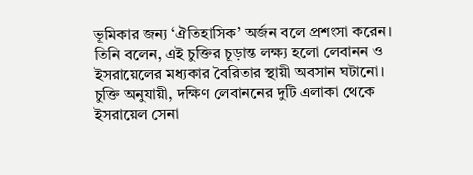ভূমিকার জন্য ‘ঐতিহাসিক’ অর্জন বলে প্রশংসা করেন। তিনি বলেন, এই চুক্তির চূড়ান্ত লক্ষ্য হলো লেবানন ও ইসরায়েলের মধ্যকার বৈরিতার স্থায়ী অবসান ঘটানো।
চুক্তি অনুযায়ী, দক্ষিণ লেবাননের দুটি এলাকা থেকে ইসরায়েল সেনা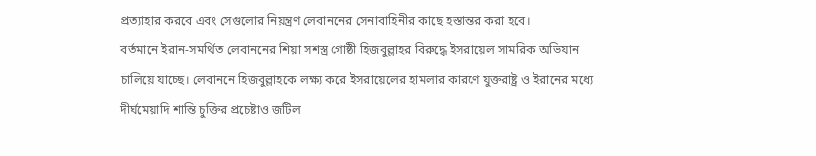প্রত্যাহার করবে এবং সেগুলোর নিয়ন্ত্রণ লেবাননের সেনাবাহিনীর কাছে হস্তান্তর করা হবে।
বর্তমানে ইরান-সমর্থিত লেবাননের শিয়া সশস্ত্র গোষ্ঠী হিজবুল্লাহর বিরুদ্ধে ইসরায়েল সামরিক অভিযান চালিয়ে যাচ্ছে। লেবাননে হিজবুল্লাহকে লক্ষ্য করে ইসরায়েলের হামলার কারণে যুক্তরাষ্ট্র ও ইরানের মধ্যে দীর্ঘমেয়াদি শান্তি চুক্তির প্রচেষ্টাও জটিল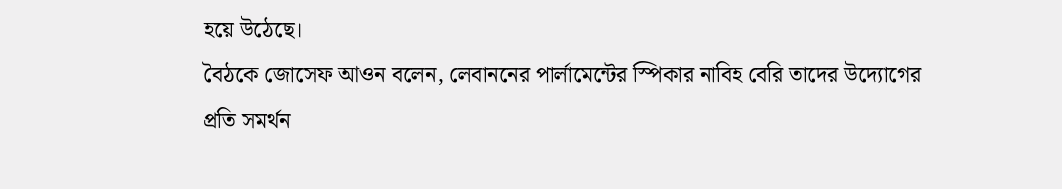হয়ে উঠেছে।
বৈঠকে জোসেফ আওন বলেন, লেবাননের পার্লামেন্টের স্পিকার নাবিহ বেরি তাদের উদ্যোগের প্রতি সমর্থন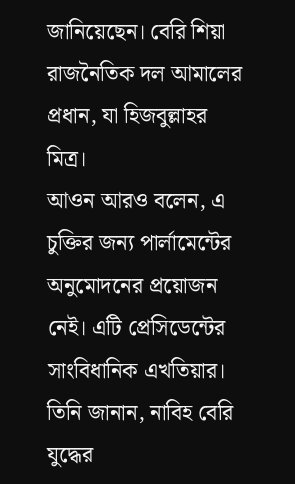জানিয়েছেন। বেরি শিয়া রাজনৈতিক দল আমালের প্রধান, যা হিজবুল্লাহর মিত্র।
আওন আরও বলেন, এ চুক্তির জন্য পার্লামেন্টের অনুমোদনের প্রয়োজন নেই। এটি প্রেসিডেন্টের সাংবিধানিক এখতিয়ার। তিনি জানান, নাবিহ বেরি যুদ্ধের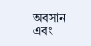অবসান এবং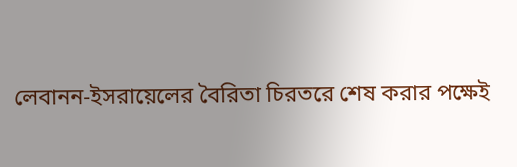লেবানন-ইসরায়েলের বৈরিতা চিরতরে শেষ করার পক্ষেই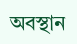অবস্থান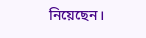নিয়েছেন।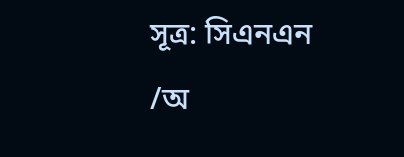সূত্র: সিএনএন
/অ